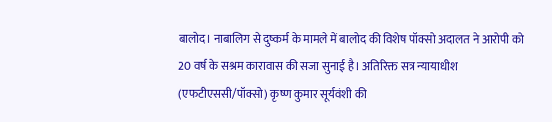बालोद। नाबालिग से दुष्कर्म के मामले में बालोद की विशेष पॉक्सो अदालत ने आरोपी को 20 वर्ष के सश्रम कारावास की सजा सुनाई है। अतिरिक्त सत्र न्यायाधीश (एफटीएससी/पॉक्सो) कृष्ण कुमार सूर्यवंशी की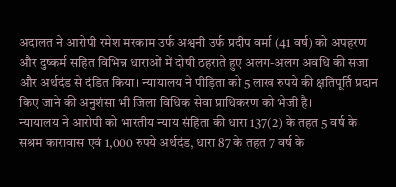अदालत ने आरोपी रमेश मरकाम उर्फ अश्वनी उर्फ प्रदीप वर्मा (41 वर्ष) को अपहरण और दुष्कर्म सहित विभिन्न धाराओं में दोषी ठहराते हुए अलग-अलग अवधि की सजा और अर्थदंड से दंडित किया। न्यायालय ने पीड़िता को 5 लाख रुपये की क्षतिपूर्ति प्रदान किए जाने की अनुशंसा भी जिला विधिक सेवा प्राधिकरण को भेजी है।
न्यायालय ने आरोपी को भारतीय न्याय संहिता की धारा 137(2) के तहत 5 वर्ष के सश्रम कारावास एवं 1,000 रुपये अर्थदंड, धारा 87 के तहत 7 वर्ष के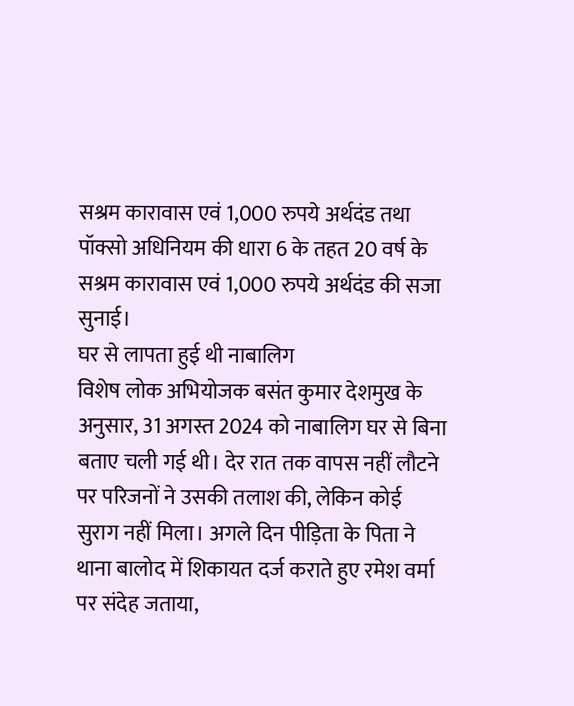सश्रम कारावास एवं 1,000 रुपये अर्थदंड तथा पॉक्सो अधिनियम की धारा 6 के तहत 20 वर्ष के सश्रम कारावास एवं 1,000 रुपये अर्थदंड की सजा सुनाई।
घर से लापता हुई थी नाबालिग
विशेष लोक अभियोजक बसंत कुमार देशमुख के अनुसार, 31 अगस्त 2024 को नाबालिग घर से बिना बताए चली गई थी। देर रात तक वापस नहीं लौटने पर परिजनों ने उसकी तलाश की, लेकिन कोई सुराग नहीं मिला। अगले दिन पीड़िता के पिता ने थाना बालोद में शिकायत दर्ज कराते हुए रमेश वर्मा पर संदेह जताया,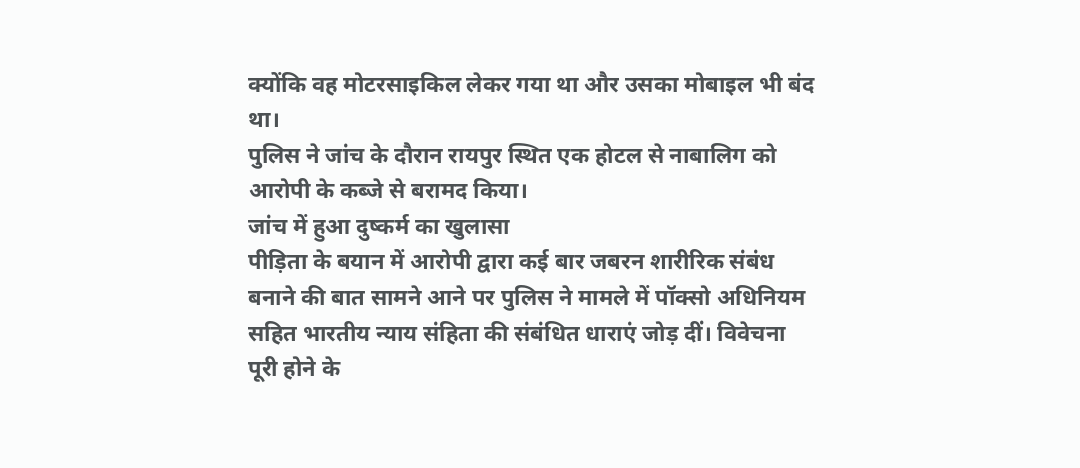क्योंकि वह मोटरसाइकिल लेकर गया था और उसका मोबाइल भी बंद था।
पुलिस ने जांच के दौरान रायपुर स्थित एक होटल से नाबालिग को आरोपी के कब्जे से बरामद किया।
जांच में हुआ दुष्कर्म का खुलासा
पीड़िता के बयान में आरोपी द्वारा कई बार जबरन शारीरिक संबंध बनाने की बात सामने आने पर पुलिस ने मामले में पॉक्सो अधिनियम सहित भारतीय न्याय संहिता की संबंधित धाराएं जोड़ दीं। विवेचना पूरी होने के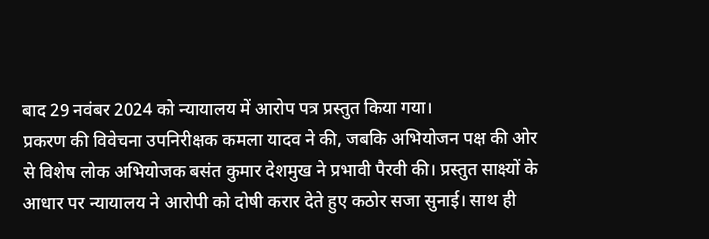बाद 29 नवंबर 2024 को न्यायालय में आरोप पत्र प्रस्तुत किया गया।
प्रकरण की विवेचना उपनिरीक्षक कमला यादव ने की, जबकि अभियोजन पक्ष की ओर से विशेष लोक अभियोजक बसंत कुमार देशमुख ने प्रभावी पैरवी की। प्रस्तुत साक्ष्यों के आधार पर न्यायालय ने आरोपी को दोषी करार देते हुए कठोर सजा सुनाई। साथ ही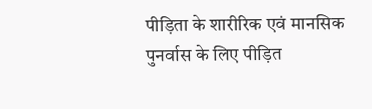पीड़िता के शारीरिक एवं मानसिक पुनर्वास के लिए पीड़ित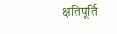क्षतिपूर्ति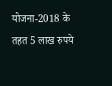योजना-2018 के तहत 5 लाख रुपये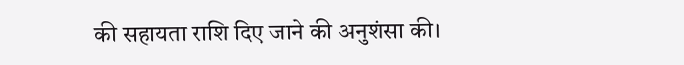की सहायता राशि दिए जाने की अनुशंसा की।